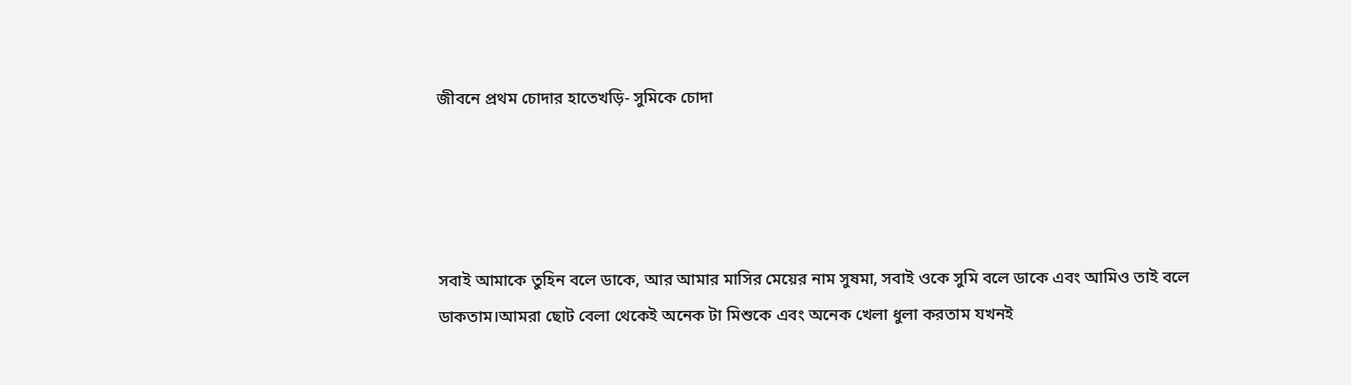জীবনে প্রথম চোদার হাতেখড়ি- সুমিকে চোদা




সবাই আমাকে তুহিন বলে ডাকে, আর আমার মাসির মেয়ের নাম সুষমা, সবাই ওকে সুমি বলে ডাকে এবং আমিও তাই বলে ডাকতাম।আমরা ছোট বেলা থেকেই অনেক টা মিশুকে এবং অনেক খেলা ধুলা করতাম যখনই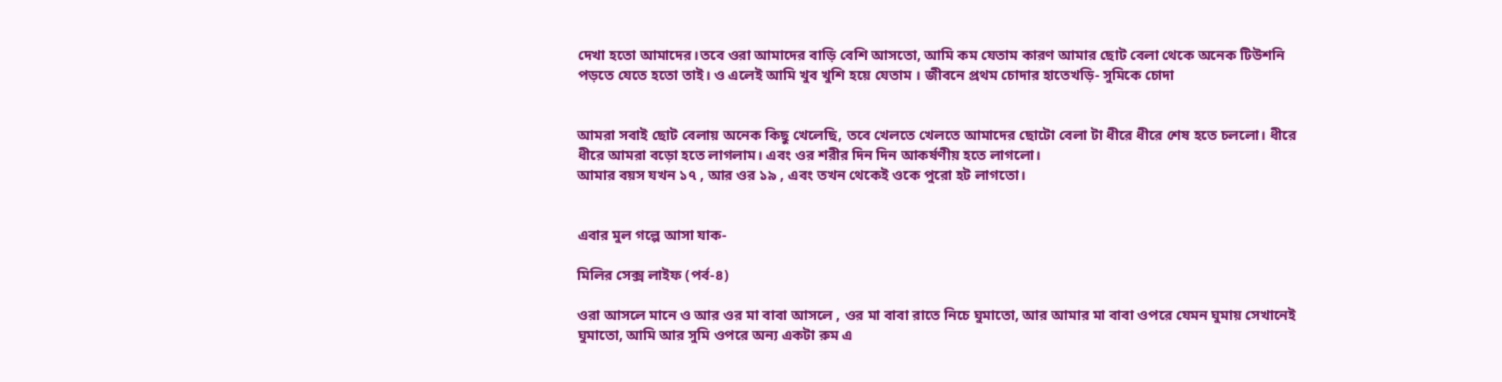দেখা হতো আমাদের।তবে ওরা আমাদের বাড়ি বেশি আসতো, আমি কম যেতাম কারণ আমার ছোট বেলা থেকে অনেক টিউশনি পড়তে যেতে হতো তাই। ও এলেই আমি খুব খুশি হয়ে যেতাম । জীবনে প্রথম চোদার হাতেখড়ি- সুমিকে চোদা


আমরা সবাই ছোট বেলায় অনেক কিছু খেলেছি, তবে খেলতে খেলতে আমাদের ছোটো বেলা টা ধীরে ধীরে শেষ হতে চললো। ধীরে ধীরে আমরা বড়ো হতে লাগলাম। এবং ওর শরীর দিন দিন আকর্ষণীয় হতে লাগলো।
আমার বয়স যখন ১৭ , আর ওর ১৯ , এবং তখন থেকেই ওকে পুরো হট লাগতো।


এবার মুল গল্পে আসা যাক-

মিলির সেক্স লাইফ (পর্ব-৪)

ওরা আসলে মানে ও আর ওর মা বাবা আসলে , ওর মা বাবা রাতে নিচে ঘুমাতো, আর আমার মা বাবা ওপরে যেমন ঘুমায় সেখানেই ঘুমাতো, আমি আর সুমি ওপরে অন্য একটা রুম এ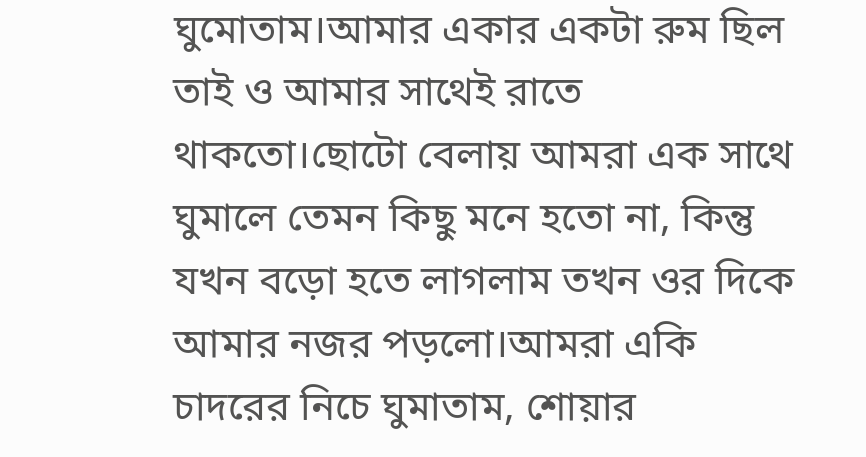ঘুমোতাম।আমার একার একটা রুম ছিল তাই ও আমার সাথেই রাতে থাকতো।ছোটো বেলায় আমরা এক সাথে ঘুমালে তেমন কিছু মনে হতো না, কিন্তু যখন বড়ো হতে লাগলাম তখন ওর দিকে আমার নজর পড়লো।আমরা একি চাদরের নিচে ঘুমাতাম, শোয়ার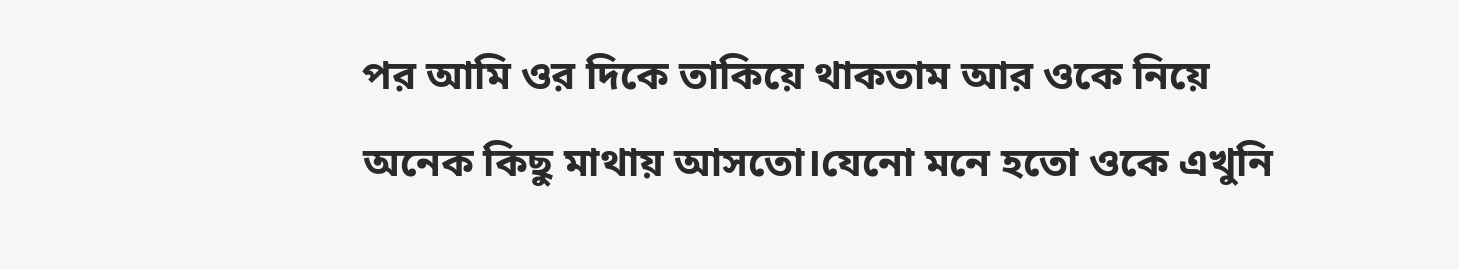পর আমি ওর দিকে তাকিয়ে থাকতাম আর ওকে নিয়ে অনেক কিছু মাথায় আসতো।যেনো মনে হতো ওকে এখুনি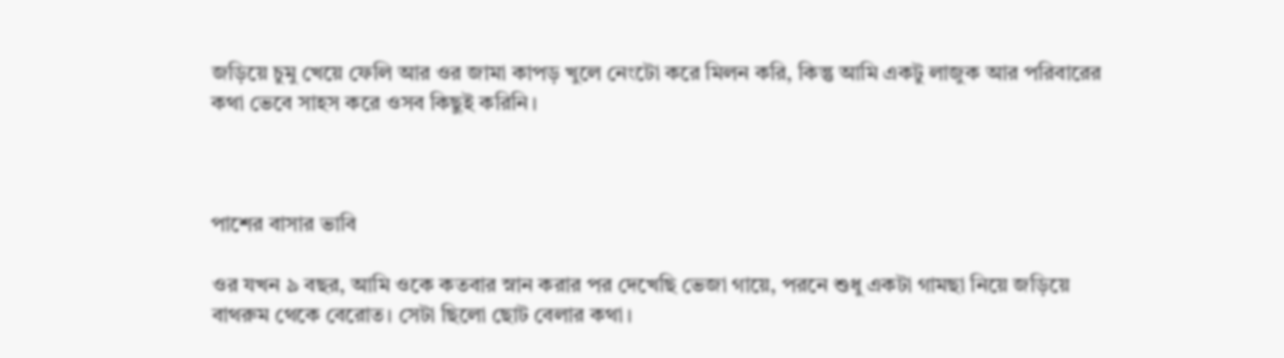জড়িয়ে চুমু খেয়ে ফেলি আর ওর জামা কাপড় খুলে নেংটো করে মিলন করি, কিন্তু আমি একটু লাজুক আর পরিবারের কথা ভেবে সাহস করে ওসব কিছুই করিনি।



পাশের বাসার ভাবি

ওর যখন ৯ বছর, আমি ওকে কতবার স্নান করার পর দেখেছি ভেজা গায়ে, পরনে শুধু একটা গামছা নিয়ে জড়িয়ে বাথরুম থেকে বেরোত। সেটা ছিলো ছোট বেলার কথা।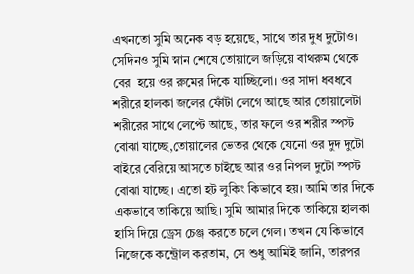এখনতো সুমি অনেক বড় হয়েছে, সাথে তার দুধ দুটোও। সেদিনও সুমি স্নান শেষে তোয়ালে জড়িয়ে বাথরুম থেকে বের  হয়ে ওর রুমের দিকে যাচ্ছিলো। ওর সাদা ধবধবে শরীরে হালকা জলের ফোঁটা লেগে আছে আর তোয়ালেটা শরীরের সাথে লেপ্টে আছে, তার ফলে ওর শরীর স্পস্ট বোঝা যাচ্ছে,তোয়ালের ভেতর থেকে যেনো ওর দুদ দুটো বাইরে বেরিয়ে আসতে চাইছে আর ওর নিপল দুটো স্পস্ট বোঝা যাচ্ছে। এতো হট লুকিং কিভাবে হয়। আমি তার ‍দিকে একভাবে তাকিয়ে আছি। সুমি আমার দিকে তাকিয়ে হালকা হাসি দিয়ে ড্রেস চেঞ্জ করতে চলে গেল। তখন যে কিভাবে নিজেকে কন্ট্রোল করতাম, সে শুধু আমিই জানি, তারপর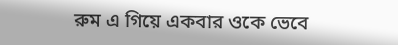রুম এ গিয়ে একবার ওকে ভেবে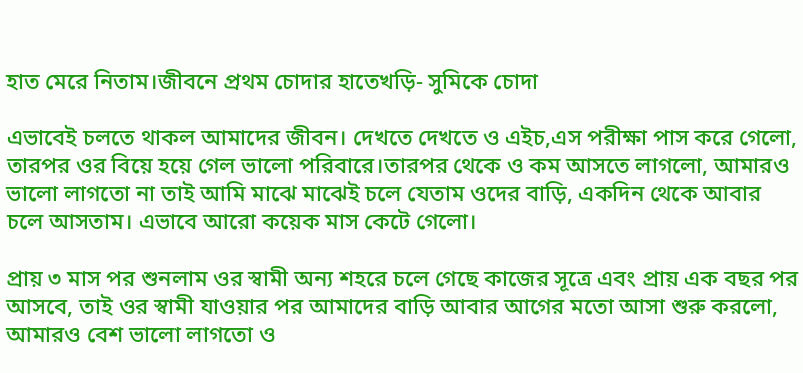হাত মেরে নিতাম।জীবনে প্রথম চোদার হাতেখড়ি- সুমিকে চোদা

এভাবেই চলতে থাকল আমাদের জীবন। দেখতে দেখতে ও এইচ,এস পরীক্ষা পাস করে গেলো, তারপর ওর বিয়ে হয়ে গেল ভালো পরিবারে।তারপর থেকে ও কম আসতে লাগলো, আমারও ভালো লাগতো না তাই আমি মাঝে মাঝেই চলে যেতাম ওদের বাড়ি, একদিন থেকে আবার চলে আসতাম। এভাবে আরো কয়েক মাস কেটে গেলো।

প্রায় ৩ মাস পর শুনলাম ওর স্বামী অন্য শহরে চলে গেছে কাজের সূত্রে এবং প্রায় এক বছর পর আসবে, তাই ওর স্বামী যাওয়ার পর আমাদের বাড়ি আবার আগের মতো আসা শুরু করলো, আমারও বেশ ভালো লাগতো ও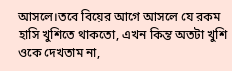আসলে।তবে বিয়ের আগে আসলে যে রকম হাসি খুশিতে থাকতো, এখন কিন্ত অতটা খুশি ওকে দেখতাম না,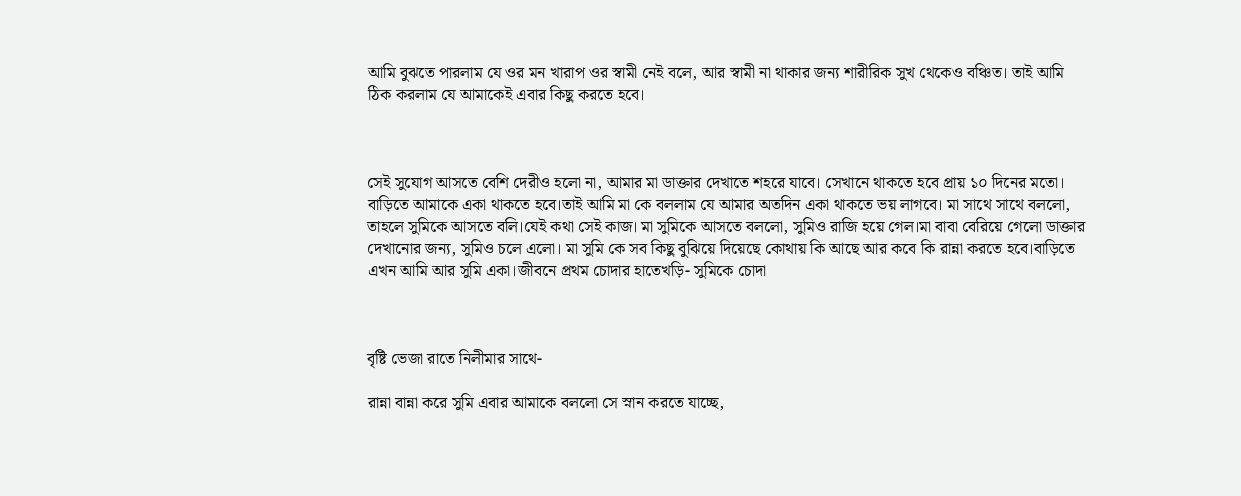আমি বুঝতে পারলাম যে ওর মন খারাপ ওর স্বামী নেই বলে, আর স্বামী না থাকার জন্য শারীরিক সুখ থেকেও বঞ্চিত। তাই আমি ঠিক করলাম যে আমাকেই এবার কিছু করতে হবে।



সেই সুযোগ আসতে বেশি দেরীও হলো না, আমার মা ডাক্তার দেখাতে শহরে যাবে। সেখানে থাকতে হবে প্রায় ১০ দিনের মতো। বাড়িতে আমাকে একা থাকতে হবে।তাই আমি মা কে বললাম যে আমার অতদিন একা থাকতে ভয় লাগবে। মা সাথে সাথে বললো, তাহলে সুমিকে আসতে বলি।যেই কথা সেই কাজ। মা সুমিকে আসতে বললো, সুমিও রাজি হয়ে গেল।মা বাবা বেরিয়ে গেলো ডাক্তার দেখানোর জন্য, সুমিও চলে এলো। মা সুমি কে সব কিছু বুঝিয়ে দিয়েছে কোথায় কি আছে আর কবে কি রান্না করতে হবে।বাড়িতে এখন আমি আর সুমি একা।জীবনে প্রথম চোদার হাতেখড়ি- সুমিকে চোদা



বৃষ্টি ভেজা রাতে নিলীমার সাথে-

রান্না বান্না করে সুমি এবার আমাকে বললো সে স্নান করতে যাচ্ছে,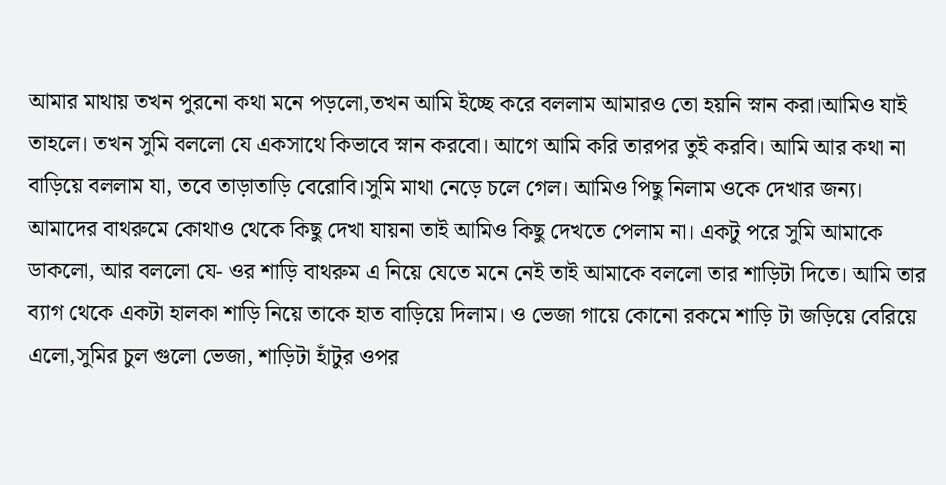আমার মাথায় তখন পুরনো কথা মনে পড়লো,তখন আমি ইচ্ছে করে বললাম আমারও তো হয়নি স্নান করা।আমিও যাই তাহলে। তখন সুমি বললো যে একসাথে কিভাবে স্নান করবো। আগে আমি করি তারপর তুই করবি। আমি আর কথা না বাড়িয়ে বললাম যা, তবে তাড়াতাড়ি বেরোবি।সুমি মাথা নেড়ে চলে গেল। আমিও পিছু নিলাম ওকে দেখার জন্য।  আমাদের বাথরুমে কোথাও থেকে কিছু দেখা যায়না তাই আমিও কিছু দেখতে পেলাম না। একটু পরে সুমি আমাকে ডাকলো, আর বললো যে- ওর শাড়ি বাথরুম এ নিয়ে যেতে মনে নেই তাই আমাকে বললো তার শাড়িটা দিতে। আমি তার ব্যাগ থেকে একটা হালকা শাড়ি নিয়ে তাকে হাত বাড়িয়ে দিলাম। ও ভেজা গায়ে কোনো রকমে শাড়ি টা জড়িয়ে বেরিয়ে এলো,সুমির চুল গুলো ভেজা, শাড়িটা হাঁটুর ওপর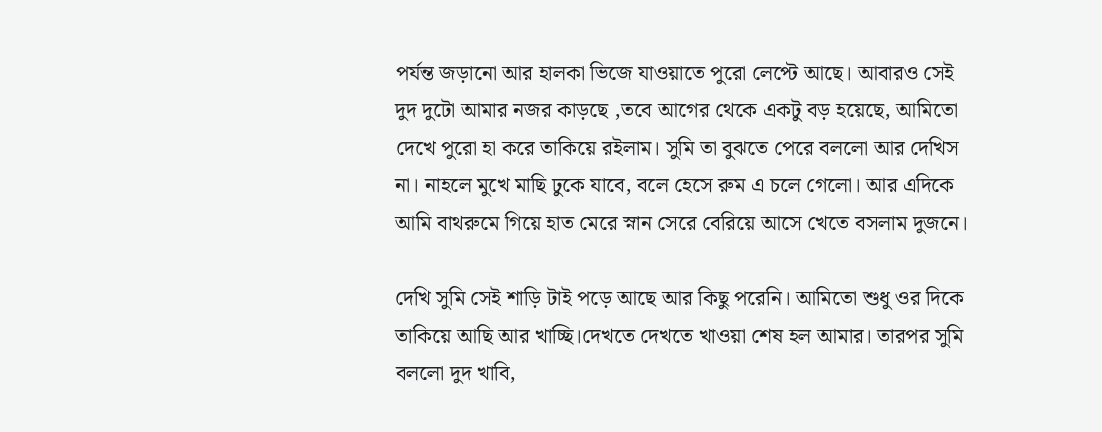পর্যন্ত জড়ানো আর হালকা ভিজে যাওয়াতে পুরো লেপ্টে আছে। আবারও সেই দুদ দুটো আমার নজর কাড়ছে ,তবে আগের থেকে একটু বড় হয়েছে, আমিতো দেখে পুরো হা করে তাকিয়ে রইলাম। সুমি তা বুঝতে পেরে বললো আর দেখিস না। নাহলে মুখে মাছি ঢুকে যাবে, বলে হেসে রুম এ চলে গেলো। আর এদিকে আমি বাথরুমে গিয়ে হাত মেরে স্নান সেরে বেরিয়ে আসে খেতে বসলাম দুজনে।

দেখি সুমি সেই শাড়ি টাই পড়ে আছে আর কিছু পরেনি। আমিতো শুধু ওর দিকে তাকিয়ে আছি আর খাচ্ছি।দেখতে দেখতে খাওয়া শেষ হল আমার। তারপর সুমি বললো দুদ খাবি,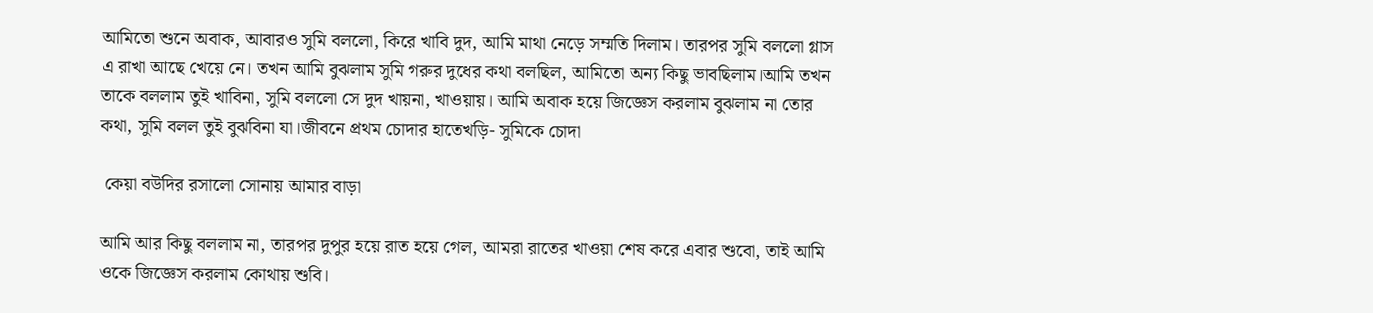আমিতো শুনে অবাক, আবারও সুমি বললো, কিরে খাবি দুদ, আমি মাথা নেড়ে সম্মতি দিলাম। তারপর সুমি বললো গ্লাস এ রাখা আছে খেয়ে নে। তখন আমি বুঝলাম সুমি গরুর দুধের কথা বলছিল, আমিতো অন্য কিছু ভাবছিলাম।আমি তখন তাকে বললাম তুই খাবিনা, সুমি বললো সে দুদ খায়না, খাওয়ায়। আমি অবাক হয়ে জিজ্ঞেস করলাম বুঝলাম না তোর কথা, সুমি বলল তুই বুঝবিনা যা।জীবনে প্রথম চোদার হাতেখড়ি- সুমিকে চোদা

 কেয়া বউদির রসালো সোনায় আমার বাড়া

আমি আর কিছু বললাম না, তারপর দুপুর হয়ে রাত হয়ে গেল, আমরা রাতের খাওয়া শেষ করে এবার শুবো, তাই আমি ওকে জিজ্ঞেস করলাম কোথায় শুবি।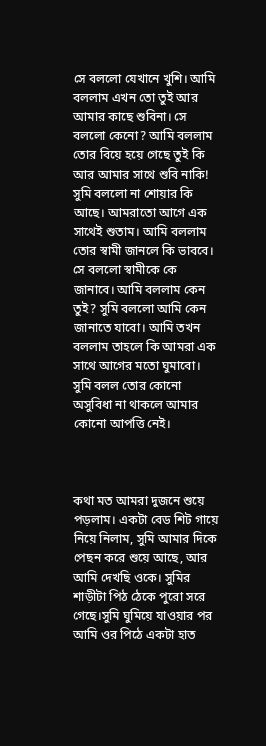সে বললো যেখানে খুশি। আমি বললাম এখন তো তুই আর আমার কাছে শুবিনা। সে বললো কেনো? আমি বললাম তোর বিয়ে হয়ে গেছে তুই কি আর আমার সাথে শুবি নাকি! সুমি বললো না শোয়ার কি আছে। আমরাতো আগে এক সাথেই শুতাম। আমি বললাম তোর স্বামী জানলে কি ভাববে। সে বললো স্বামীকে কে জানাবে। আমি বললাম কেন তুই? সুমি বললো আমি কেন জানাতে যাবো। আমি তখন বললাম তাহলে কি আমরা এক সাথে আগের মতো ঘুমাবো। সুমি বলল তোর কোনো অসুবিধা না থাকলে আমার কোনো আপত্তি নেই।



কথা মত আমরা দুজনে শুয়ে পড়লাম। একটা বেড শিট গায়ে নিয়ে নিলাম, সুমি আমার দিকে পেছন করে শুয়ে আছে, আর আমি দেখছি ওকে। সুমির শাড়ীটা পিঠ ঠেকে পুরো সরে গেছে।সুমি ঘুমিয়ে যাওয়ার পর আমি ওর পিঠে একটা হাত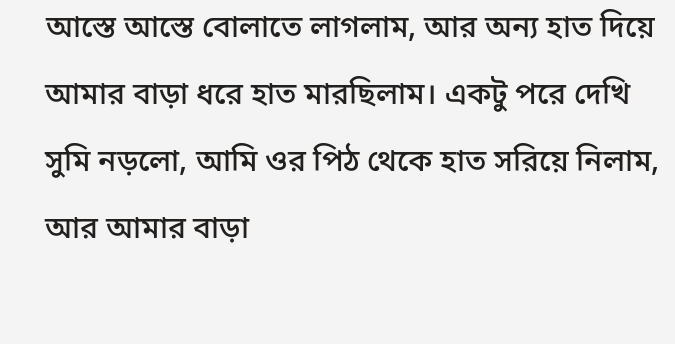আস্তে আস্তে বোলাতে লাগলাম, আর অন্য হাত দিয়ে আমার বাড়া ধরে হাত মারছিলাম। একটু পরে দেখি সুমি নড়লো, আমি ওর পিঠ থেকে হাত সরিয়ে নিলাম, আর আমার বাড়া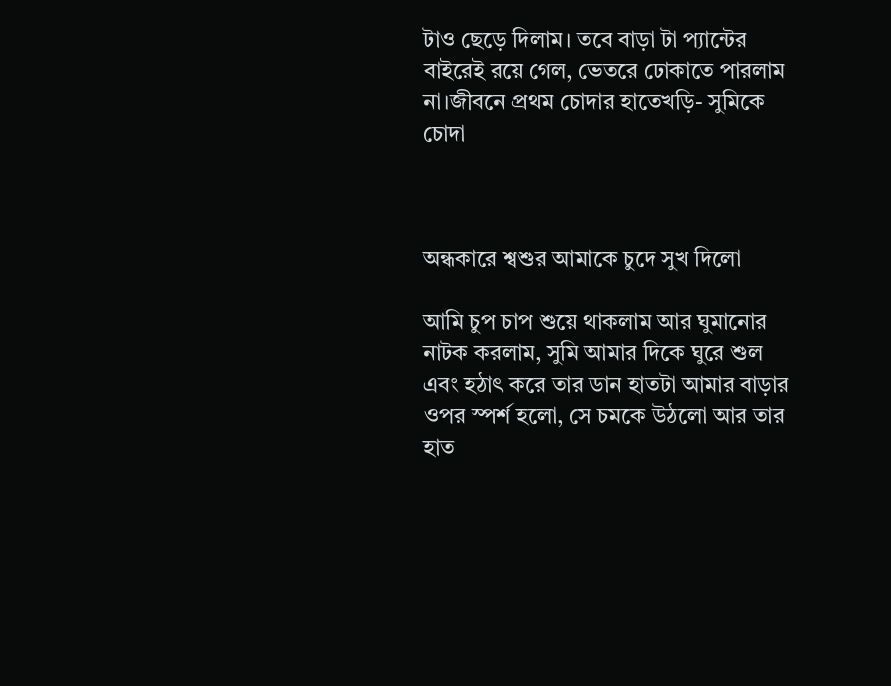টাও ছেড়ে দিলাম। তবে বাড়া টা প্যান্টের বাইরেই রয়ে গেল, ভেতরে ঢোকাতে পারলাম না।জীবনে প্রথম চোদার হাতেখড়ি- সুমিকে চোদা



অন্ধকারে শ্বশুর আমাকে চুদে সুখ দিলো

আমি চুপ চাপ শুয়ে থাকলাম আর ঘুমানোর নাটক করলাম, সুমি আমার দিকে ঘুরে শুল এবং হঠাৎ করে তার ডান হাতটা আমার বাড়ার ওপর স্পর্শ হলো, সে চমকে উঠলো আর তার হাত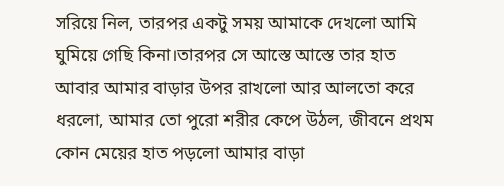সরিয়ে নিল, তারপর একটু সময় আমাকে দেখলো আমি ঘুমিয়ে গেছি কিনা।তারপর সে আস্তে আস্তে তার হাত আবার আমার বাড়ার উপর রাখলো আর আলতো করে ধরলো, আমার তো পুরো শরীর কেপে উঠল, জীবনে প্রথম কোন মেয়ের হাত পড়লো আমার বাড়া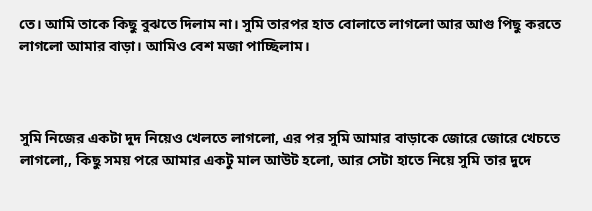তে। আমি তাকে কিছু বুঝতে দিলাম না। সুমি তারপর হাত বোলাতে লাগলো আর আগু পিছু করতে লাগলো আমার বাড়া। আমিও বেশ মজা পাচ্ছিলাম।



সুমি নিজের একটা দুদ নিয়েও খেলতে লাগলো, এর পর সুমি আমার বাড়াকে জোরে জোরে খেচতে লাগলো,, কিছু সময় পরে আমার একটু মাল আউট হলো, আর সেটা হাতে নিয়ে সুমি তার দুদে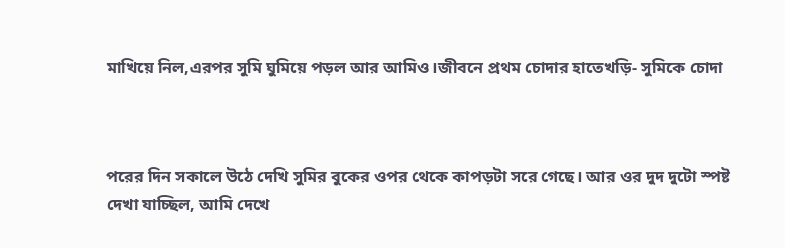মাখিয়ে নিল,এরপর সুমি ঘুমিয়ে পড়ল আর আমিও।জীবনে প্রথম চোদার হাতেখড়ি- সুমিকে চোদা



পরের দিন সকালে উঠে দেখি সুমির বুকের ওপর থেকে কাপড়টা সরে গেছে। আর ওর দুদ দুটো স্পষ্ট দেখা যাচ্ছিল, আমি দেখে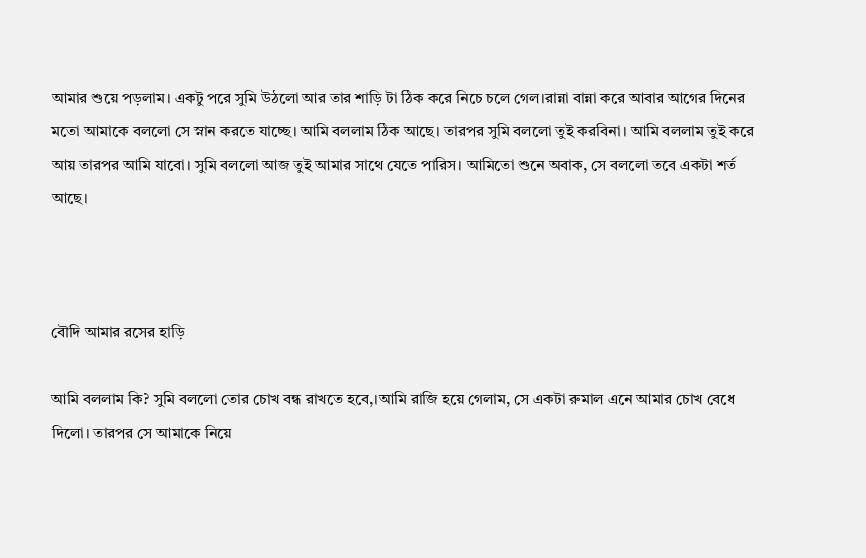আমার শুয়ে পড়লাম। একটু পরে সুমি উঠলো আর তার শাড়ি টা ঠিক করে নিচে চলে গেল।রান্না বান্না করে আবার আগের দিনের মতো আমাকে বললো সে স্নান করতে যাচ্ছে। আমি বললাম ঠিক আছে। তারপর সুমি বললো তুই করবিনা। আমি বললাম তুই করে আয় তারপর আমি যাবো। সুমি বললো আজ তুই আমার সাথে যেতে পারিস। আমিতো শুনে অবাক, সে বললো তবে একটা শর্ত আছে।



বৌদি আমার রসের হাড়ি

আমি বললাম কি? সুমি বললো তোর চোখ বন্ধ রাখতে হবে,।আমি রাজি হয়ে গেলাম, সে একটা রুমাল এনে আমার চোখ বেধে দিলো। তারপর সে আমাকে নিয়ে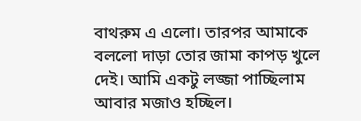বাথরুম এ এলো। তারপর আমাকে বললো দাড়া তোর জামা কাপড় খুলে দেই। আমি একটু লজ্জা পাচ্ছিলাম আবার মজাও হচ্ছিল।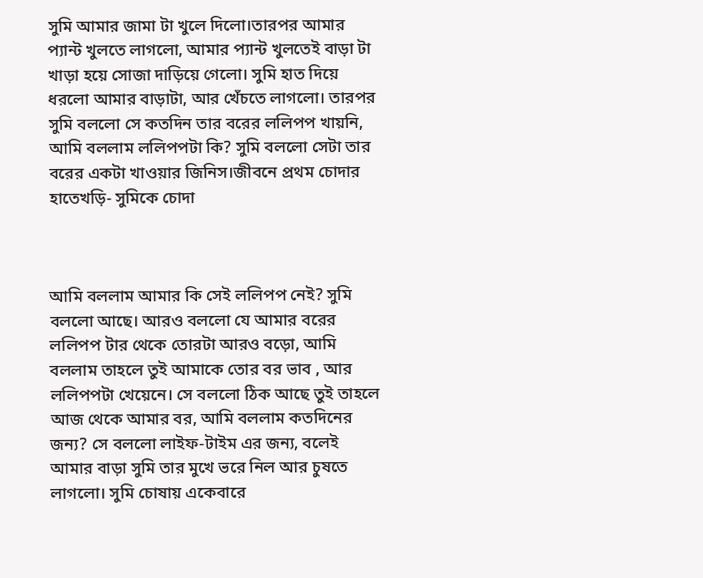সুমি আমার জামা টা খুলে দিলো।তারপর আমার প্যান্ট খুলতে লাগলো, আমার প্যান্ট খুলতেই বাড়া টা খাড়া হয়ে সোজা দাড়িয়ে গেলো। সুমি হাত দিয়ে ধরলো আমার বাড়াটা, আর খেঁচতে লাগলো। তারপর সুমি বললো সে কতদিন তার বরের ললিপপ খায়নি, আমি বললাম ললিপপটা কি? সুমি বললো সেটা তার বরের একটা খাওয়ার জিনিস।জীবনে প্রথম চোদার হাতেখড়ি- সুমিকে চোদা



আমি বললাম আমার কি সেই ললিপপ নেই? সুমি বললো আছে। আরও বললো যে আমার বরের ললিপপ টার থেকে তোরটা আরও বড়ো, আমি বললাম তাহলে তুই আমাকে তোর বর ভাব , আর ললিপপটা খেয়েনে। সে বললো ঠিক আছে তুই তাহলে আজ থেকে আমার বর, আমি বললাম কতদিনের জন্য? সে বললো লাইফ-টাইম এর জন্য, বলেই আমার বাড়া সুমি তার মুখে ভরে নিল আর চুষতে লাগলো। সুমি চোষায় একেবারে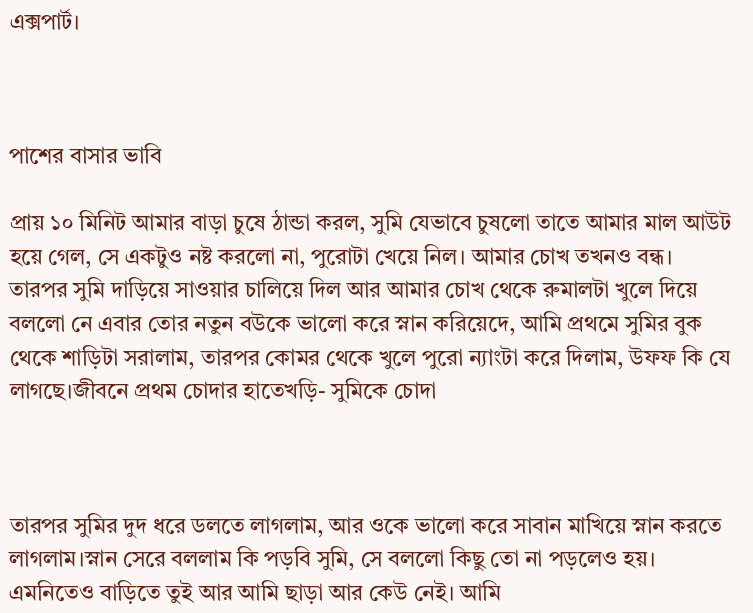এক্সপার্ট।



পাশের বাসার ভাবি

প্রায় ১০ মিনিট আমার বাড়া চুষে ঠান্ডা করল, সুমি যেভাবে চুষলো তাতে আমার মাল আউট হয়ে গেল, সে একটুও নষ্ট করলো না, পুরোটা খেয়ে নিল। আমার চোখ তখনও বন্ধ। তারপর সুমি দাড়িয়ে সাওয়ার চালিয়ে দিল আর আমার চোখ থেকে রুমালটা খুলে দিয়ে বললো নে এবার তোর নতুন বউকে ভালো করে স্নান করিয়েদে, আমি প্রথমে সুমির বুক থেকে শাড়িটা সরালাম, তারপর কোমর থেকে খুলে পুরো ন্যাংটা করে দিলাম, উফফ কি যে লাগছে।জীবনে প্রথম চোদার হাতেখড়ি- সুমিকে চোদা



তারপর সুমির দুদ ধরে ডলতে লাগলাম, আর ওকে ভালো করে সাবান মাখিয়ে স্নান করতে লাগলাম।স্নান সেরে বললাম কি পড়বি সুমি, সে বললো কিছু তো না পড়লেও হয়। এমনিতেও বাড়িতে তুই আর আমি ছাড়া আর কেউ নেই। আমি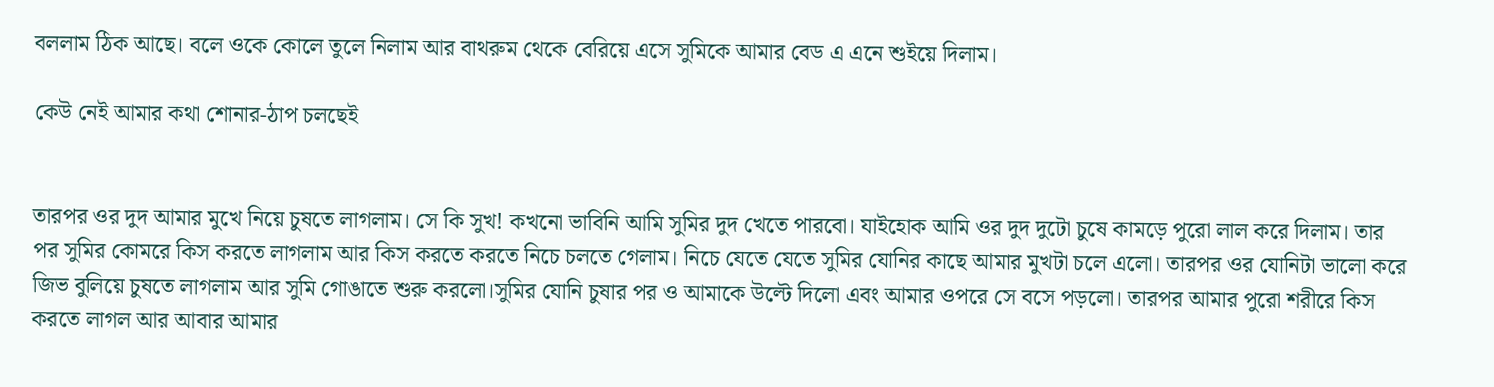বললাম ঠিক আছে। বলে ওকে কোলে তুলে নিলাম আর বাথরুম থেকে বেরিয়ে এসে সুমিকে আমার বেড এ এনে শুইয়ে দিলাম।

কেউ নেই আমার কথা শোনার-ঠাপ চলছেই


তারপর ওর দুদ আমার মুখে নিয়ে চুষতে লাগলাম। সে কি সুখ! কখনো ভাবিনি আমি সুমির দুদ খেতে পারবো। যাইহোক আমি ওর দুদ দুটো চুষে কামড়ে পুরো লাল করে দিলাম। তার পর সুমির কোমরে কিস করতে লাগলাম আর কিস করতে করতে নিচে চলতে গেলাম। নিচে যেতে যেতে সুমির যোনির কাছে আমার মুখটা চলে এলো। তারপর ওর যোনিটা ভালো করে জিভ বুলিয়ে চুষতে লাগলাম আর সুমি গোঙাতে শুরু করলো।সুমির যোনি চুষার পর ও আমাকে উল্টে দিলো এবং আমার ওপরে সে বসে পড়লো। তারপর আমার পুরো শরীরে কিস করতে লাগল আর আবার আমার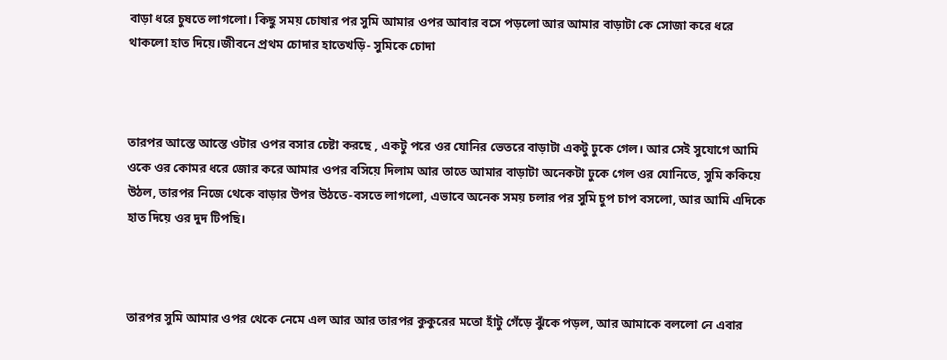বাড়া ধরে চুষতে লাগলো। কিছু সময় চোষার পর সুমি আমার ওপর আবার বসে পড়লো আর আমার বাড়াটা কে সোজা করে ধরে থাকলো হাত দিয়ে।জীবনে প্রথম চোদার হাতেখড়ি- সুমিকে চোদা



তারপর আস্তে আস্তে ওটার ওপর বসার চেষ্টা করছে , একটু পরে ওর যোনির ভেতরে বাড়াটা একটু ঢুকে গেল। আর সেই সুযোগে আমি ওকে ওর কোমর ধরে জোর করে আমার ওপর বসিয়ে দিলাম আর তাতে আমার বাড়াটা অনেকটা ঢুকে গেল ওর যোনিতে, সুমি ককিয়ে উঠল, তারপর নিজে থেকে বাড়ার উপর উঠতে-বসতে লাগলো, এভাবে অনেক সময় চলার পর সুমি চুপ চাপ বসলো, আর আমি এদিকে হাত দিয়ে ওর দুদ টিপছি।



তারপর সুমি আমার ওপর থেকে নেমে এল আর আর তারপর কুকুরের মতো হাঁটু গেঁড়ে ঝুঁকে পড়ল, আর আমাকে বললো নে এবার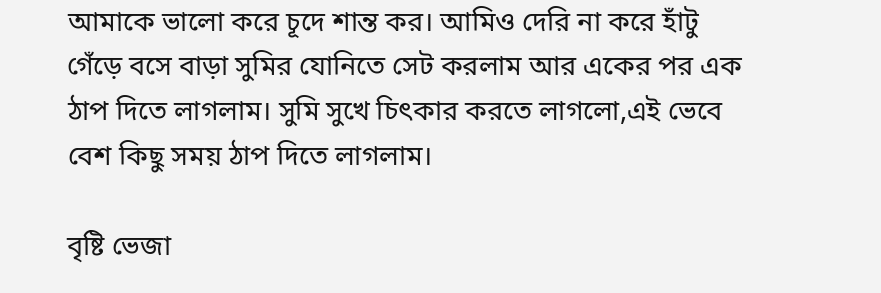আমাকে ভালো করে চূদে শান্ত কর। আমিও দেরি না করে হাঁটু গেঁড়ে বসে বাড়া সুমির যোনিতে সেট করলাম আর একের পর এক ঠাপ দিতে লাগলাম। সুমি সুখে চিৎকার করতে লাগলো,এই ভেবে বেশ কিছু সময় ঠাপ দিতে লাগলাম।

বৃষ্টি ভেজা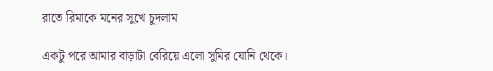রাতে রিমাকে মনের সুখে চুদলাম

একটু পরে আমার বাড়াটা বেরিয়ে এলো সুমির যোনি থেকে।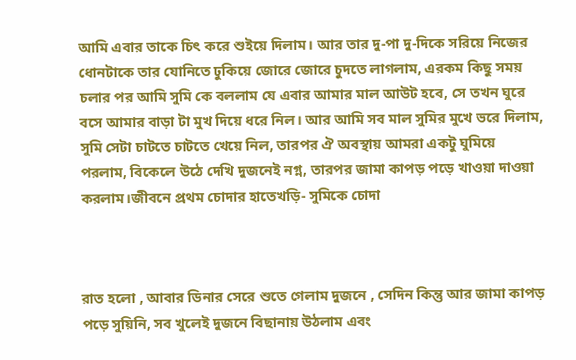আমি এবার তাকে চিৎ করে শুইয়ে দিলাম। আর তার দু-পা দু-দিকে সরিয়ে নিজের ধোনটাকে তার যোনিতে ঢুকিয়ে জোরে জোরে চুদতে লাগলাম, এরকম কিছু সময় চলার পর আমি সুমি কে বললাম যে এবার আমার মাল আউট হবে, সে তখন ঘুরে বসে আমার বাড়া টা মুখ দিয়ে ধরে নিল। আর আমি সব মাল সুমির মুখে ভরে দিলাম, সুমি সেটা চাটতে চাটতে খেয়ে নিল, তারপর ঐ অবস্থায় আমরা একটু ঘুমিয়ে পরলাম, বিকেলে উঠে দেখি দুজনেই নগ্ন, তারপর জামা কাপড় পড়ে খাওয়া দাওয়া করলাম।জীবনে প্রথম চোদার হাতেখড়ি- সুমিকে চোদা



রাত হলো , আবার ডিনার সেরে শুতে গেলাম দুজনে , সেদিন কিন্তু আর জামা কাপড় পড়ে সুয়িনি, সব খুলেই দুজনে বিছানায় উঠলাম এবং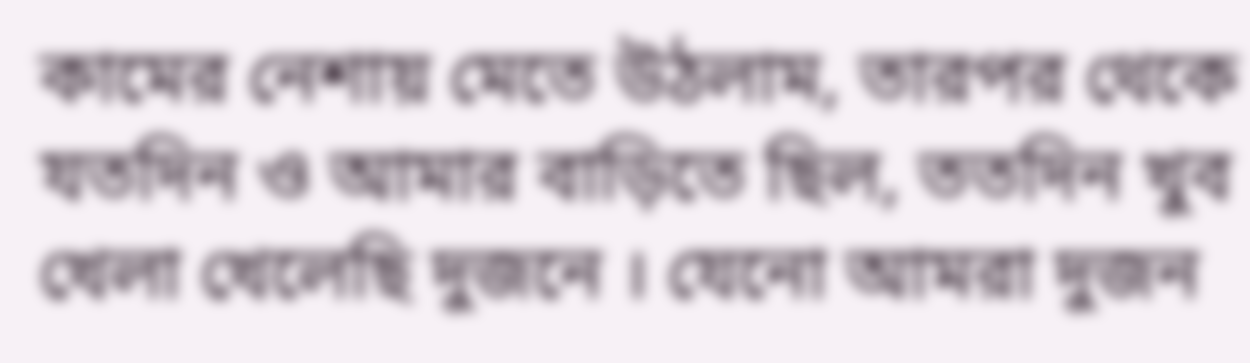কামের নেশায় মেতে উঠলাম, তারপর থেকে যতদিন ও আমার বাড়িতে ছিল, ততদিন খুব খেলা খেলেছি দুজনে । যেনো আমরা দুজন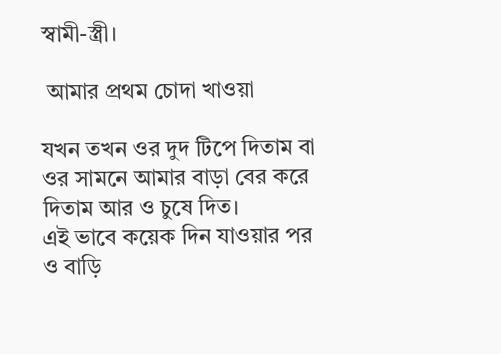স্বামী-স্ত্রী।

 আমার প্রথম চোদা খাওয়া

যখন তখন ওর দুদ টিপে দিতাম বা ওর সামনে আমার বাড়া বের করে দিতাম আর ও চুষে দিত।
এই ভাবে কয়েক দিন যাওয়ার পর ও বাড়ি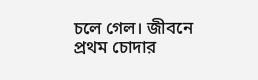চলে গেল। জীবনে প্রথম চোদার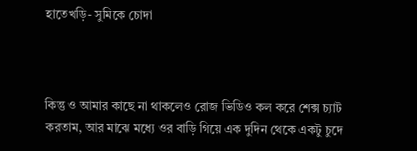হাতেখড়ি- সুমিকে চোদা



কিন্তু ও আমার কাছে না থাকলেও রোজ ভিডিও কল করে শেক্স চ্যাট করতাম, আর মাঝে মধ্যে ওর বাড়ি গিয়ে এক দুদিন থেকে একটু চুদে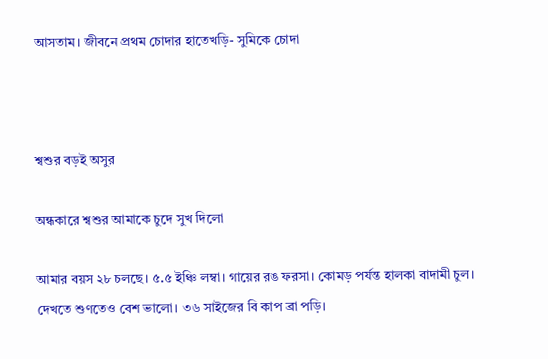আসতাম। জীবনে প্রথম চোদার হাতেখড়ি- সুমিকে চোদা



শ্বশুর বড়ই অসুর

অন্ধকারে শ্বশুর আমাকে চুদে সুখ দিলো

আমার বয়স ২৮ চলছে। ৫.৫ ইঞ্চি লম্বা। গায়ের রঙ ফরসা। কোমড় পর্যন্ত হালকা বাদামী চুল। দেখতে শুণতেও বেশ ভালো। ৩৬ সাইজের বি কাপ ব্রা পড়ি।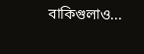বাকিগুলাও...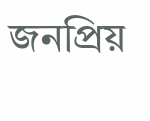জনপ্রিয়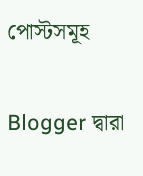পোস্টসমূহ

Blogger দ্বারা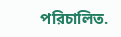পরিচালিত.